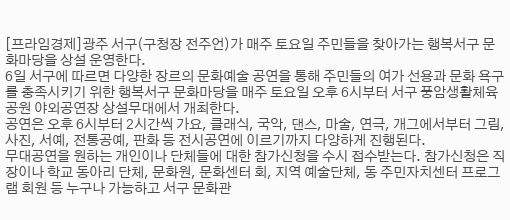[프라임경제]광주 서구(구청장 전주언)가 매주 토요일 주민들을 찾아가는 행복서구 문화마당을 상설 운영한다.
6일 서구에 따르면 다양한 장르의 문화예술 공연을 통해 주민들의 여가 선용과 문화 욕구를 충족시키기 위한 행복서구 문화마당을 매주 토요일 오후 6시부터 서구 풍암생활체육공원 야외공연장 상설무대에서 개최한다.
공연은 오후 6시부터 2시간씩 가요, 클래식, 국악, 댄스, 마술, 연극, 개그에서부터 그림, 사진, 서예, 전통공예, 판화 등 전시공연에 이르기까지 다양하게 진행된다.
무대공연을 원하는 개인이나 단체들에 대한 참가신청을 수시 접수받는다. 참가신청은 직장이나 학교 동아리 단체, 문화원, 문화센터 회, 지역 예술단체, 동 주민자치센터 프로그램 회원 등 누구나 가능하고 서구 문화관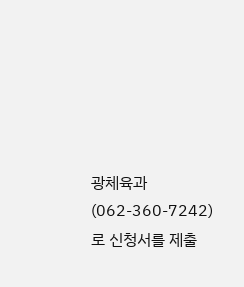광체육과(062-360-7242)로 신청서를 제출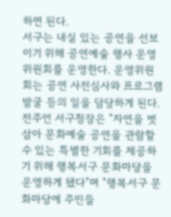하면 된다.
서구는 내실 있는 공연을 선보이기 위해 공연예술 행사 운영위원회를 운영한다. 운영위원회는 공연 사전심사와 프로그램 발굴 등의 일을 담당하게 된다.
전주언 서구청장은 "자연을 벗삼아 문화예술 공연을 관람할 수 있는 특별한 기회를 제공하기 위해 행복서구 문화마당을 운영하게 됐다"며 "행복서구 문화마당에 주민들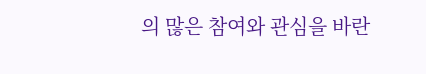의 많은 참여와 관심을 바란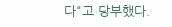다"고 당부했다.